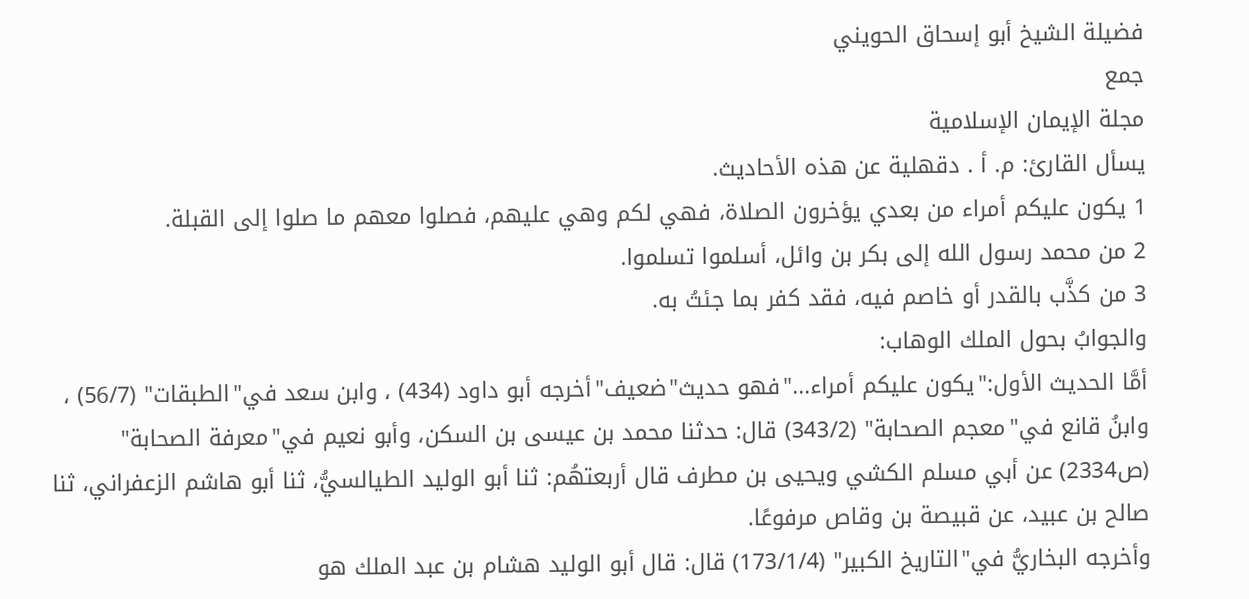فضيلة الشيخ أبو إسحاق الحويني
جمع
مجلة الإيمان الإسلامية
يسأل القارئ: م. أ . دقهلية عن هذه الأحاديث.
1 يكون عليكم أمراء من بعدي يؤخرون الصلاة، فهي لكم وهي عليهم، فصلوا معهم ما صلوا إلى القبلة.
2 من محمد رسول الله إلى بكر بن وائل، أسلموا تسلموا.
3 من كذَّب بالقدر أو خاصم فيه، فقد كفر بما جئتُ به.
والجوابُ بحول الملك الوهاب:
أمَّا الحديث الأول:"يكون عليكم أمراء..."فهو حديث"ضعيف"أخرجه أبو داود (434) ، وابن سعد في"الطبقات" (56/7) ، وابنُ قانع في"معجم الصحابة" (343/2) قال: حدثنا محمد بن عيسى بن السكن، وأبو نعيم في"معرفة الصحابة" (ص2334) عن أبي مسلم الكشي ويحيى بن مطرف قال أربعتهُم: ثنا أبو الوليد الطيالسيُّ، ثنا أبو هاشم الزعفراني، ثنا صالح بن عبيد، عن قبيصة بن وقاص مرفوعًا.
وأخرجه البخاريُّ في"التاريخ الكبير" (173/1/4) قال: قال أبو الوليد هشام بن عبد الملك هو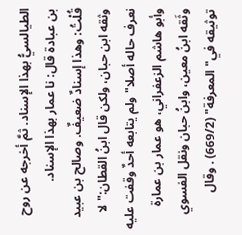الطيالسيُّ بهذا الإسناد. ثمَّ أخرجه عن روح بن عبادة قال: نا عمار بهذا الإسناد.
قُلْتُ: وهذا إسنادٌ ضعيفٌ. وصالح بن عبيد وثقه ابن حبان، ولكن قال ابنُ القطان:"لا نعرف حاله أصلا"ولم يتابعه أحدٌ وقفت عليه وأبو هاشم الزعفراني، هو عمار بن عمارة وثَقه ابنُ معين، وابنُ حبان ونقل الفسوي توثيقه في"المعرفة" (669/2) . وقال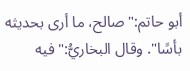أبو حاتم:"صالح، ما أرى بحديثه بأسًا". وقال البخاريُّ:"فيه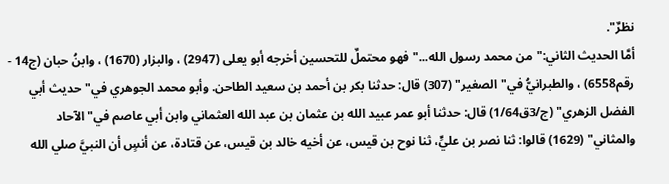نظرٌ".
أمَّا الحديث الثاني:"من محمد رسول الله..."فهو محتملٌ للتحسين أخرجه أبو يعلى (2947) ، والبزار (1670) ، وابنُ حبان (ج14 - رقم6558) ، والطبرانيُّ في"الصغير" (307) قال: حدثنا بكر بن أحمد بن سعيد الطاحن. وأبو محمد الجوهري في"حديث أبي الفضل الزهري" (ج/3ق1/64) قال: حدثنا أبو عمر عبيد الله بن عثمان بن عبد الله العثماني وابن أبي عاصم في"الآحاد والمثاني" (1629) قالوا: ثنا نصر بن عليٍّ، ثنا نوح بن قيس، عن أخيه خالد بن قيس، عن قتادة، عن أنسٍ أن النبيَّ صلي الله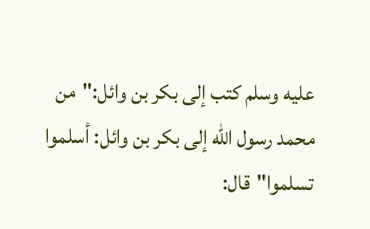عليه وسلم كتب إلى بكر بن وائل:"من محمد رسول الله إلى بكر بن وائل: أسلموا تسلموا"قال: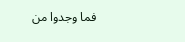فما وجدوا من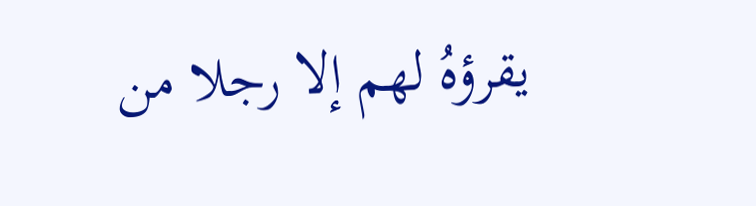يقرؤهُ لهم إلا رجلا من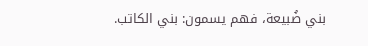بني ضُبيعة، فهم يسمون: بني الكاتب.